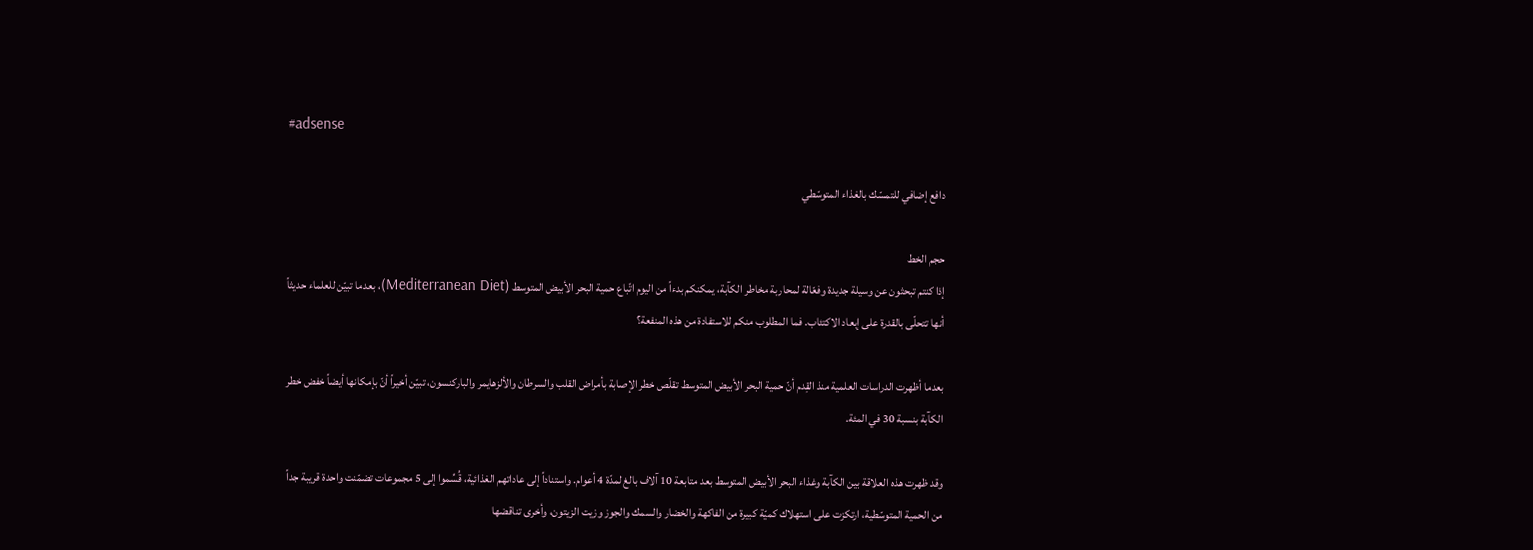#adsense

دافع إضافي للتمسّك بالغذاء المتوسّطي

حجم الخط
إذا كنتم تبحثون عن وسيلة جديدة وفعّالة لمحاربة مخاطر الكآبة، يمكنكم بدءاً من اليوم اتّباع حمية البحر الأبيض المتوسط (Mediterranean Diet)، بعدما تبيّن للعلماء حديثاً أنها تتحلّى بالقدرة على إبعاد الاكتئاب. فما المطلوب منكم للاستفادة من هذه المنفعة؟

بعدما أظهرت الدراسات العلمية منذ القِدم أنّ حمية البحر الأبيض المتوسط تقلّص خطر الإصابة بأمراض القلب والسرطان والألزهايمر والباركنسون، تبيّن أخيراً أنّ بإمكانها أيضاً خفض خطر الكآبة بنسبة 30 في المئة.

وقد ظهرت هذه العلاقة بين الكآبة وغذاء البحر الأبيض المتوسط بعد متابعة 10 آلاف بالغ لمدّة 4 أعوام. واستناداً إلى عاداتهم الغذائية، قُسِّموا إلى 5 مجموعات تضمّنت واحدة قريبة جداً من الحمية المتوسّطية، ارتكزت على استهلاك كميّة كبيرة من الفاكهة والخضار والسمك والجوز وزيت الزيتون، وأخرى تناقضها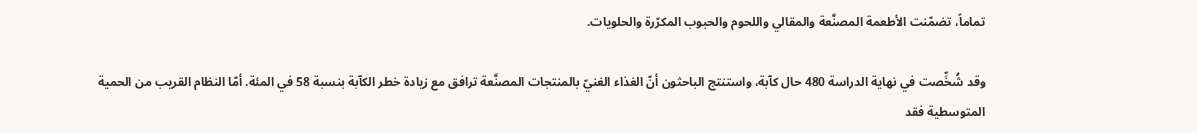تماماً، تضمّنت الأطعمة المصنَّعة والمقالي واللحوم والحبوب المكرّرة والحلويات.

وقد شُخِّصت في نهاية الدراسة 480 حال كآبة، واستنتج الباحثون أنّ الغذاء الغنيّ بالمنتجات المصنَّعة ترافق مع زيادة خطر الكآبة بنسبة 58 في المئة. أمّا النظام القريب من الحمية المتوسطية فقد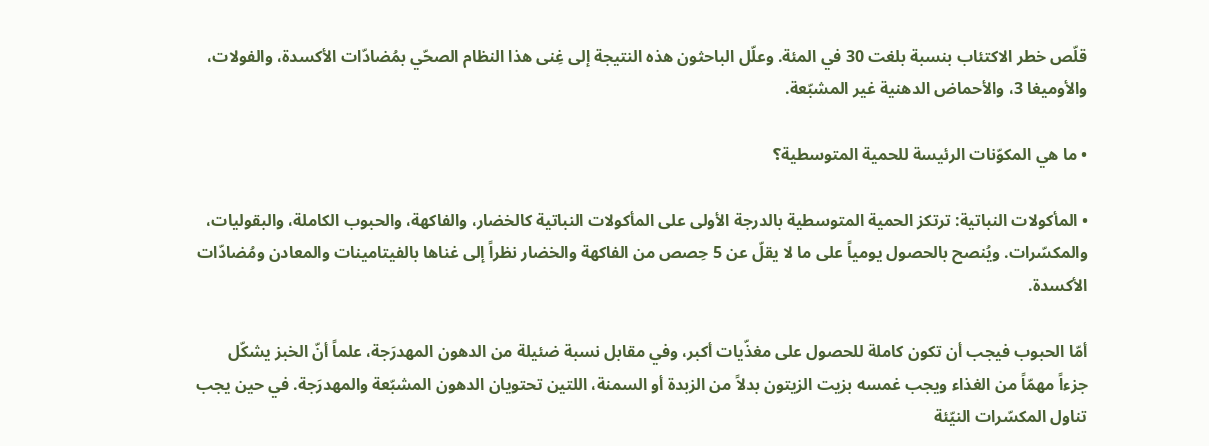قلّص خطر الاكتئاب بنسبة بلغت 30 في المئة. وعلّل الباحثون هذه النتيجة إلى غِنى هذا النظام الصحّي بمُضادّات الأكسدة، والفولات، والأوميغا 3، والأحماض الدهنية غير المشبّعة.

• ما هي المكوّنات الرئيسة للحمية المتوسطية؟

• المأكولات النباتية: ترتكز الحمية المتوسطية بالدرجة الأولى على المأكولات النباتية كالخضار، والفاكهة، والحبوب الكاملة، والبقوليات، والمكسّرات. ويُنصح بالحصول يومياً على ما لا يقلّ عن 5 حِصص من الفاكهة والخضار نظراً إلى غناها بالفيتامينات والمعادن ومُضادّات الأكسدة.

أمّا الحبوب فيجب أن تكون كاملة للحصول على مغذّيات أكبر، وفي مقابل نسبة ضئيلة من الدهون المهدرَجة، علماً أنّ الخبز يشكّل جزءاً مهمّاً من الغذاء ويجب غمسه بزيت الزيتون بدلاً من الزبدة أو السمنة، اللتين تحتويان الدهون المشبّعة والمهدرَجة. في حين يجب تناول المكسّرات النيّئة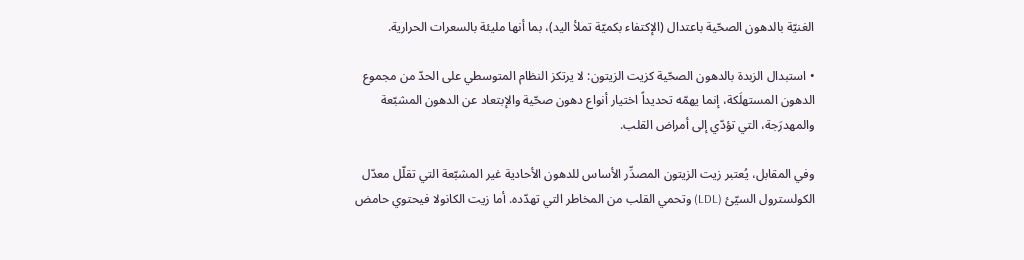الغنيّة بالدهون الصحّية باعتدال (الإكتفاء بكميّة تملأ اليد)، بما أنها مليئة بالسعرات الحرارية.

• استبدال الزبدة بالدهون الصحّية كزيت الزيتون: لا يرتكز النظام المتوسطي على الحدّ من مجموع الدهون المستهلَكة، إنما يهمّه تحديداً اختيار أنواع دهون صحّية والإبتعاد عن الدهون المشبّعة والمهدرَجة، التي تؤدّي إلى أمراض القلب.

وفي المقابل، يُعتبر زيت الزيتون المصدِّر الأساس للدهون الأحادية غير المشبّعة التي تقلّل معدّل الكولسترول السيّئ (LDL) وتحمي القلب من المخاطر التي تهدّده. أما زيت الكانولا فيحتوي حامض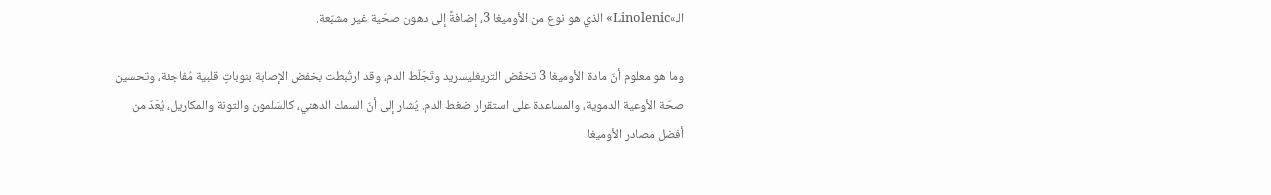الـ»Linolenic» الذي هو نوع من الأوميغا 3، إضافةً إلى دهون صحّية غير مشبّعة.

وما هو معلوم أنّ مادة الأوميغا 3 تخفّض التريغليسريد وتَجَلّط الدم، وقد ارتُبطت بخفض الإصابة بنوباتٍ قلبية مُفاجئة، وتحسين صحّة الأوعية الدموية، والمساعدة على استقرار ضغط الدم. يُشار إلى أنّ السمك الدهني، كالسَلمون والتونة والمكاريل، يُعَدّ من أفضل مصادر الأوميغا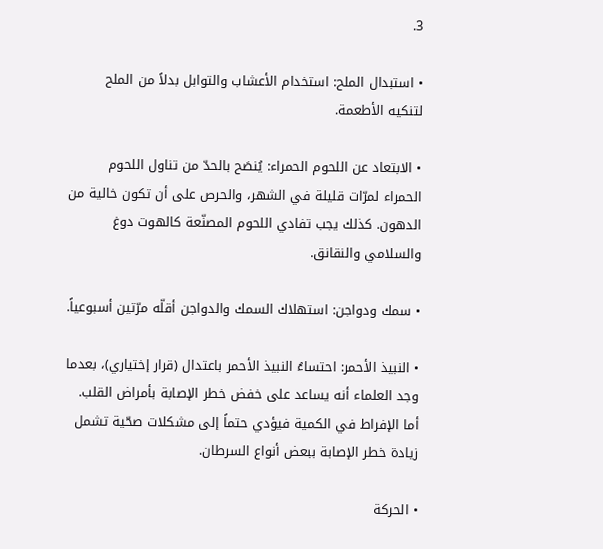3.

• استبدال الملح: استخدام الأعشاب والتوابل بدلاً من الملح لتنكيه الأطعمة.

• الابتعاد عن اللحوم الحمراء: يُنصَح بالحدّ من تناول اللحوم الحمراء لمرّات قليلة في الشهر، والحرص على أن تكون خالية من الدهون. كذلك يجب تفادي اللحوم المصنّعة كالهوت دوغ والسلامي والنقانق.

• سمك ودواجن: استهلاك السمك والدواجن أقلّه مرّتين أسبوعياً.

• النبيذ الأحمر: احتساءُ النبيذ الأحمر باعتدال (قرار إختياري)، بعدما وجد العلماء أنه يساعد على خفض خطر الإصابة بأمراض القلب. أما الإفراط في الكمية فيؤدي حتماً إلى مشكلات صحّية تشمل زيادة خطر الإصابة ببعض أنواع السرطان.

• الحركة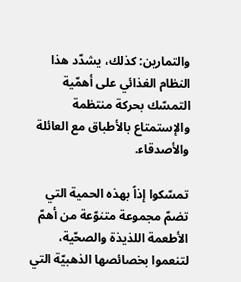والتمارين: كذلك، يشدّد هذا النظام الغذائي على أهمّية التمسّك بحركة منتظمة والإستمتاع بالأطباق مع العائلة والأصدقاء.

تمسّكوا إذاً بهذه الحمية التي تضمّ مجموعة متنوّعة من أهمّ الأطعمة اللذيذة والصحّية، لتنعموا بخصائصها الذهبيّة التي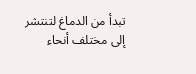تبدأ من الدماغ لتنتشر إلى مختلف أنحاء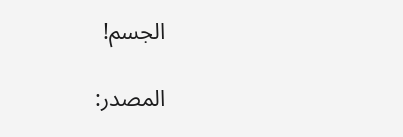الجسم!

المصدر: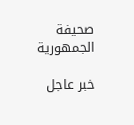صحيفة الجمهورية

خبر عاجل